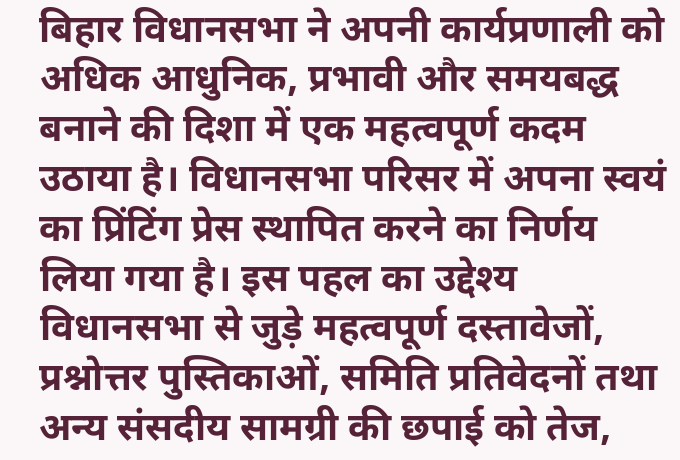बिहार विधानसभा ने अपनी कार्यप्रणाली को अधिक आधुनिक, प्रभावी और समयबद्ध बनाने की दिशा में एक महत्वपूर्ण कदम उठाया है। विधानसभा परिसर में अपना स्वयं का प्रिंटिंग प्रेस स्थापित करने का निर्णय लिया गया है। इस पहल का उद्देश्य विधानसभा से जुड़े महत्वपूर्ण दस्तावेजों, प्रश्नोत्तर पुस्तिकाओं, समिति प्रतिवेदनों तथा अन्य संसदीय सामग्री की छपाई को तेज,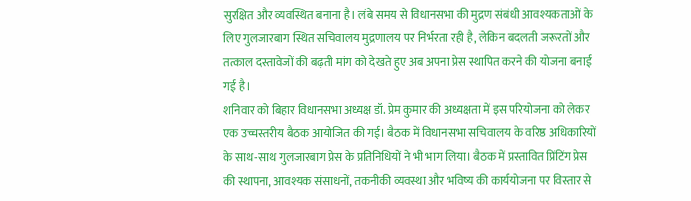सुरक्षित और व्यवस्थित बनाना है। लंबे समय से विधानसभा की मुद्रण संबंधी आवश्यकताओं के लिए गुलजारबाग स्थित सचिवालय मुद्रणालय पर निर्भरता रही है, लेकिन बदलती जरूरतों और तत्काल दस्तावेजों की बढ़ती मांग को देखते हुए अब अपना प्रेस स्थापित करने की योजना बनाई गई है।
शनिवार को बिहार विधानसभा अध्यक्ष डॉ. प्रेम कुमार की अध्यक्षता में इस परियोजना को लेकर एक उच्चस्तरीय बैठक आयोजित की गई। बैठक में विधानसभा सचिवालय के वरिष्ठ अधिकारियों के साथ-साथ गुलजारबाग प्रेस के प्रतिनिधियों ने भी भाग लिया। बैठक में प्रस्तावित प्रिंटिंग प्रेस की स्थापना, आवश्यक संसाधनों, तकनीकी व्यवस्था और भविष्य की कार्ययोजना पर विस्तार से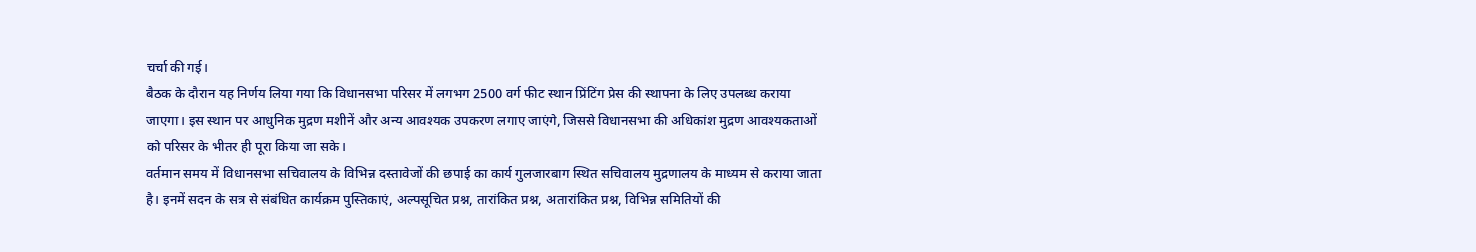चर्चा की गई।
बैठक के दौरान यह निर्णय लिया गया कि विधानसभा परिसर में लगभग 2500 वर्ग फीट स्थान प्रिंटिंग प्रेस की स्थापना के लिए उपलब्ध कराया जाएगा। इस स्थान पर आधुनिक मुद्रण मशीनें और अन्य आवश्यक उपकरण लगाए जाएंगे, जिससे विधानसभा की अधिकांश मुद्रण आवश्यकताओं को परिसर के भीतर ही पूरा किया जा सके।
वर्तमान समय में विधानसभा सचिवालय के विभिन्न दस्तावेजों की छपाई का कार्य गुलजारबाग स्थित सचिवालय मुद्रणालय के माध्यम से कराया जाता है। इनमें सदन के सत्र से संबंधित कार्यक्रम पुस्तिकाएं, अल्पसूचित प्रश्न, तारांकित प्रश्न, अतारांकित प्रश्न, विभिन्न समितियों की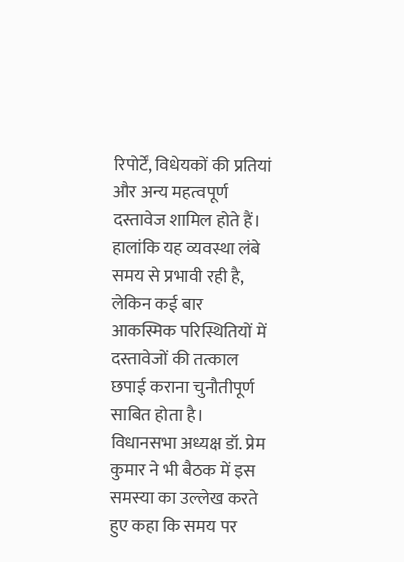रिपोर्टें, विधेयकों की प्रतियां और अन्य महत्वपूर्ण दस्तावेज शामिल होते हैं।
हालांकि यह व्यवस्था लंबे समय से प्रभावी रही है, लेकिन कई बार आकस्मिक परिस्थितियों में दस्तावेजों की तत्काल छपाई कराना चुनौतीपूर्ण साबित होता है। विधानसभा अध्यक्ष डॉ. प्रेम कुमार ने भी बैठक में इस समस्या का उल्लेख करते हुए कहा कि समय पर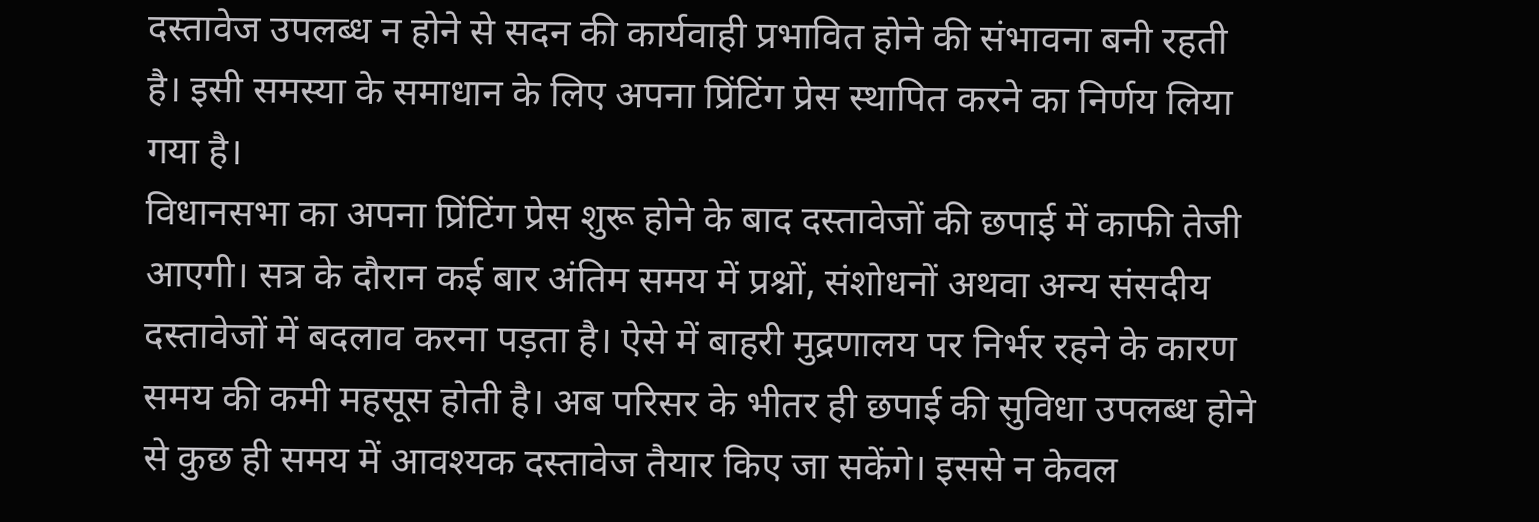दस्तावेज उपलब्ध न होने से सदन की कार्यवाही प्रभावित होने की संभावना बनी रहती है। इसी समस्या के समाधान के लिए अपना प्रिंटिंग प्रेस स्थापित करने का निर्णय लिया गया है।
विधानसभा का अपना प्रिंटिंग प्रेस शुरू होने के बाद दस्तावेजों की छपाई में काफी तेजी आएगी। सत्र के दौरान कई बार अंतिम समय में प्रश्नों, संशोधनों अथवा अन्य संसदीय दस्तावेजों में बदलाव करना पड़ता है। ऐसे में बाहरी मुद्रणालय पर निर्भर रहने के कारण समय की कमी महसूस होती है। अब परिसर के भीतर ही छपाई की सुविधा उपलब्ध होने से कुछ ही समय में आवश्यक दस्तावेज तैयार किए जा सकेंगे। इससे न केवल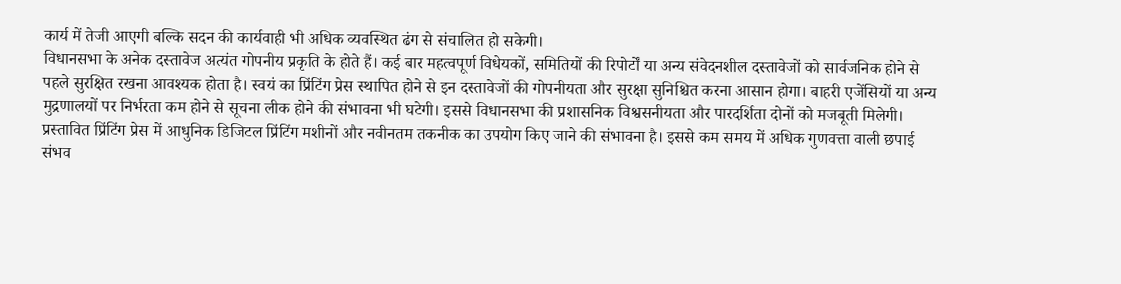कार्य में तेजी आएगी बल्कि सदन की कार्यवाही भी अधिक व्यवस्थित ढंग से संचालित हो सकेगी।
विधानसभा के अनेक दस्तावेज अत्यंत गोपनीय प्रकृति के होते हैं। कई बार महत्वपूर्ण विधेयकों, समितियों की रिपोर्टों या अन्य संवेदनशील दस्तावेजों को सार्वजनिक होने से पहले सुरक्षित रखना आवश्यक होता है। स्वयं का प्रिंटिंग प्रेस स्थापित होने से इन दस्तावेजों की गोपनीयता और सुरक्षा सुनिश्चित करना आसान होगा। बाहरी एजेंसियों या अन्य मुद्रणालयों पर निर्भरता कम होने से सूचना लीक होने की संभावना भी घटेगी। इससे विधानसभा की प्रशासनिक विश्वसनीयता और पारदर्शिता दोनों को मजबूती मिलेगी।
प्रस्तावित प्रिंटिंग प्रेस में आधुनिक डिजिटल प्रिंटिंग मशीनों और नवीनतम तकनीक का उपयोग किए जाने की संभावना है। इससे कम समय में अधिक गुणवत्ता वाली छपाई संभव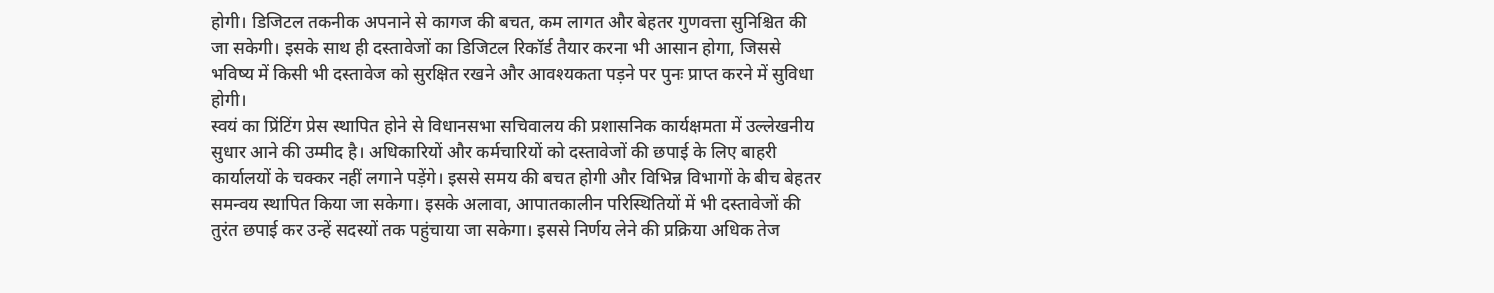होगी। डिजिटल तकनीक अपनाने से कागज की बचत, कम लागत और बेहतर गुणवत्ता सुनिश्चित की जा सकेगी। इसके साथ ही दस्तावेजों का डिजिटल रिकॉर्ड तैयार करना भी आसान होगा, जिससे भविष्य में किसी भी दस्तावेज को सुरक्षित रखने और आवश्यकता पड़ने पर पुनः प्राप्त करने में सुविधा होगी।
स्वयं का प्रिंटिंग प्रेस स्थापित होने से विधानसभा सचिवालय की प्रशासनिक कार्यक्षमता में उल्लेखनीय सुधार आने की उम्मीद है। अधिकारियों और कर्मचारियों को दस्तावेजों की छपाई के लिए बाहरी कार्यालयों के चक्कर नहीं लगाने पड़ेंगे। इससे समय की बचत होगी और विभिन्न विभागों के बीच बेहतर समन्वय स्थापित किया जा सकेगा। इसके अलावा, आपातकालीन परिस्थितियों में भी दस्तावेजों की तुरंत छपाई कर उन्हें सदस्यों तक पहुंचाया जा सकेगा। इससे निर्णय लेने की प्रक्रिया अधिक तेज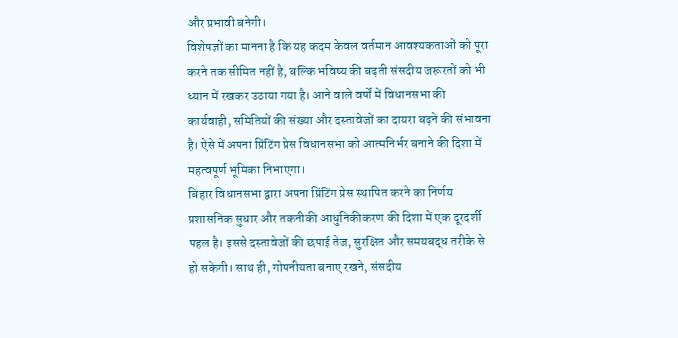और प्रभावी बनेगी।
विशेषज्ञों का मानना है कि यह कदम केवल वर्तमान आवश्यकताओं को पूरा करने तक सीमित नहीं है, बल्कि भविष्य की बढ़ती संसदीय जरूरतों को भी ध्यान में रखकर उठाया गया है। आने वाले वर्षों में विधानसभा की कार्यवाही, समितियों की संख्या और दस्तावेजों का दायरा बढ़ने की संभावना है। ऐसे में अपना प्रिंटिंग प्रेस विधानसभा को आत्मनिर्भर बनाने की दिशा में महत्वपूर्ण भूमिका निभाएगा।
बिहार विधानसभा द्वारा अपना प्रिंटिंग प्रेस स्थापित करने का निर्णय प्रशासनिक सुधार और तकनीकी आधुनिकीकरण की दिशा में एक दूरदर्शी पहल है। इससे दस्तावेजों की छपाई तेज, सुरक्षित और समयबद्ध तरीके से हो सकेगी। साथ ही, गोपनीयता बनाए रखने, संसदीय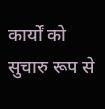कार्यों को सुचारु रूप से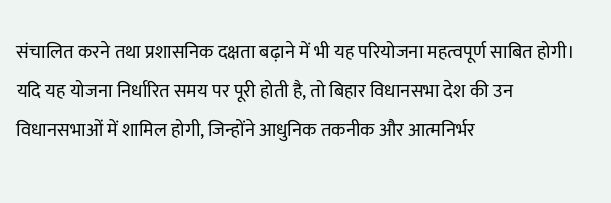संचालित करने तथा प्रशासनिक दक्षता बढ़ाने में भी यह परियोजना महत्वपूर्ण साबित होगी। यदि यह योजना निर्धारित समय पर पूरी होती है, तो बिहार विधानसभा देश की उन विधानसभाओं में शामिल होगी, जिन्होंने आधुनिक तकनीक और आत्मनिर्भर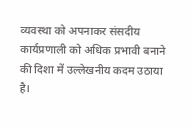व्यवस्था को अपनाकर संसदीय कार्यप्रणाली को अधिक प्रभावी बनाने की दिशा में उल्लेखनीय कदम उठाया है।